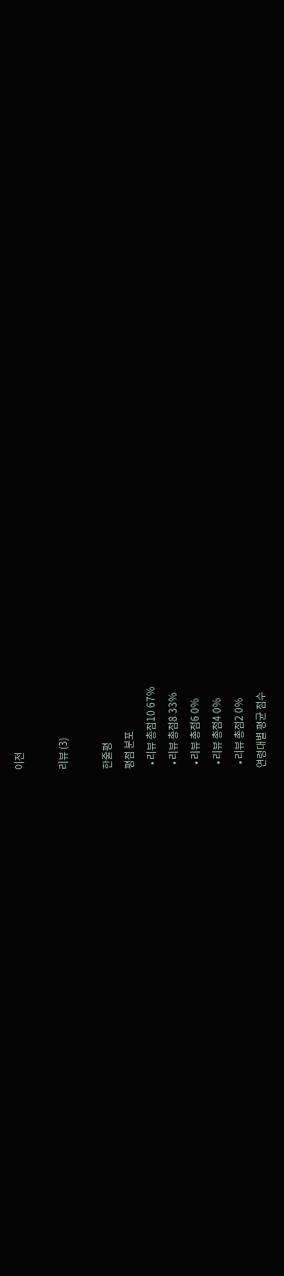이전

리뷰 (3)

한줄평
평점 분포
  • 리뷰 총점10 67%
  • 리뷰 총점8 33%
  • 리뷰 총점6 0%
  • 리뷰 총점4 0%
  • 리뷰 총점2 0%
연령대별 평균 점수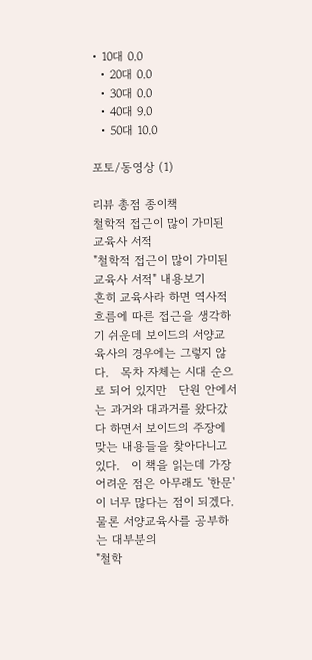• 10대 0.0
  • 20대 0.0
  • 30대 0.0
  • 40대 9.0
  • 50대 10.0

포토/동영상 (1)

리뷰 총점 종이책
철학적 접근이 많이 가미된 교육사 서적
"철학적 접근이 많이 가미된 교육사 서적" 내용보기
흔히 교육사라 하면 역사적 흐름에 따른 접근을 생각하기 쉬운데 보이드의 서양교육사의 경우에는 그렇지 않다.   목차 자체는 시대 순으로 되어 있지만   단원 안에서는 과거와 대과거를 왔다갔다 하면서 보이드의 주장에 맞는 내용들을 찾아다니고 있다.   이 책을 읽는데 가장 어려운 점은 아무래도 '한문'이 너무 많다는 점이 되겠다. 물론 서양교육사를 공부하는 대부분의
"철학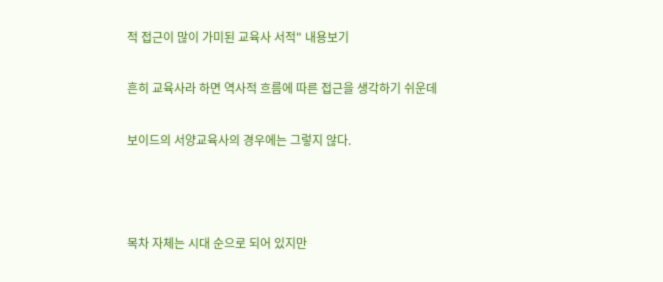적 접근이 많이 가미된 교육사 서적" 내용보기

흔히 교육사라 하면 역사적 흐름에 따른 접근을 생각하기 쉬운데

보이드의 서양교육사의 경우에는 그렇지 않다.



목차 자체는 시대 순으로 되어 있지만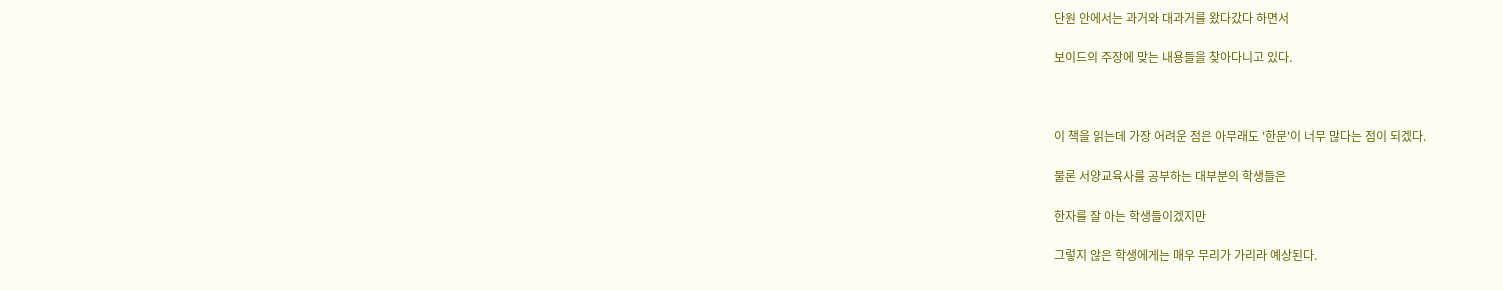단원 안에서는 과거와 대과거를 왔다갔다 하면서

보이드의 주장에 맞는 내용들을 찾아다니고 있다.



이 책을 읽는데 가장 어려운 점은 아무래도 '한문'이 너무 많다는 점이 되겠다.

물론 서양교육사를 공부하는 대부분의 학생들은

한자를 잘 아는 학생들이겠지만

그렇지 않은 학생에게는 매우 무리가 가리라 예상된다.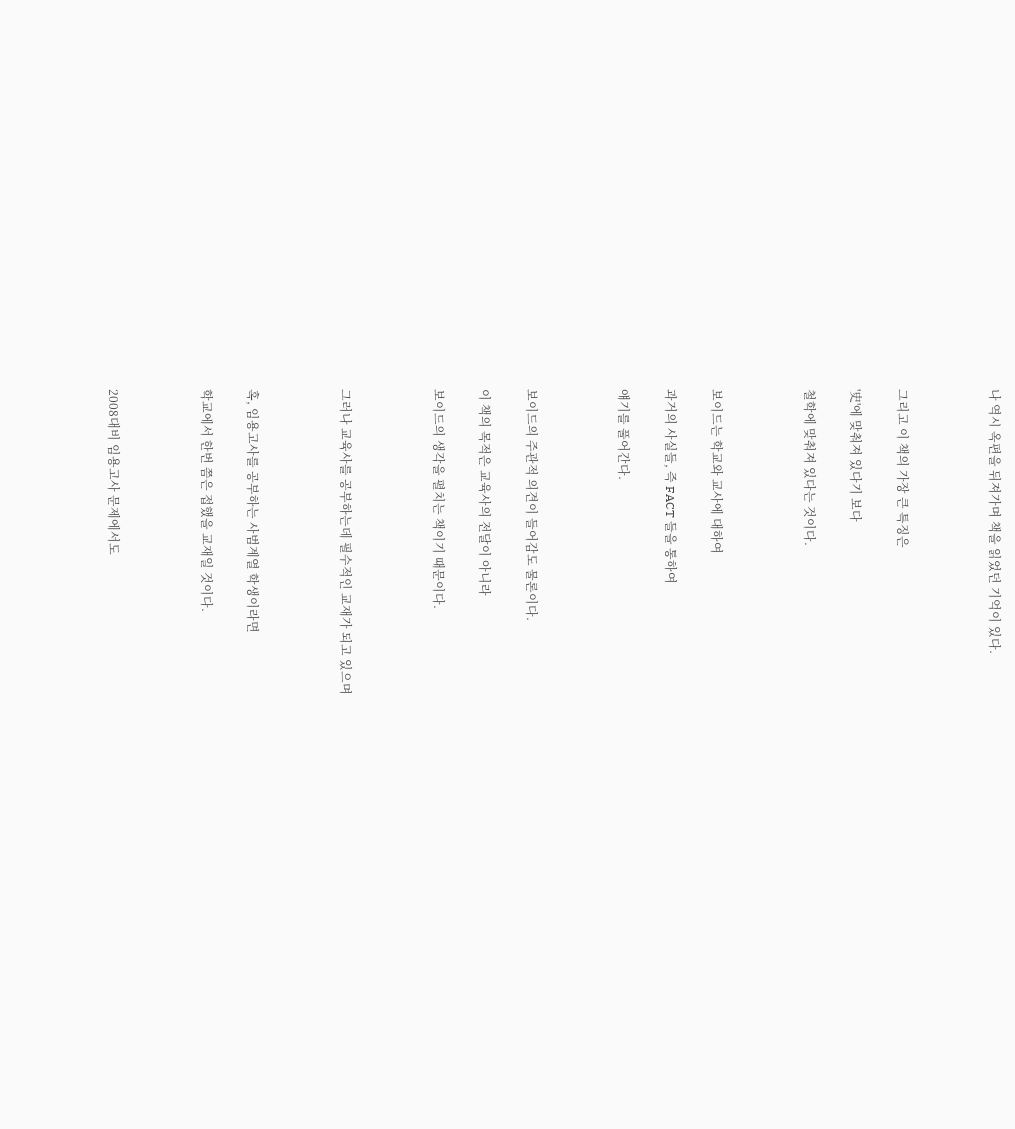나 역시 옥편을 뒤져가며 책을 읽었던 기억이 있다.



그리고 이 책의 가장 큰 특징은

'史'에 맞춰져 있다기 보다

철학에 맞춰져 있다는 것이다.



보이드는 학교와 교사에 대하여

과거의 사실들, 즉 FACT 들을 통하여

얘기를 풀어간다.



보이드의 주관적 의견이 들어감도 물론이다.

이 책의 목적은 교육사의 전달이 아니라

보이드의 생각을 펼치는 책이기 때문이다.



그러나 교육사를 공부하는데 필수적인 교재가 되고 있으며



혹, 임용고사를 공부하는 사범계열 학생이라면

학교에서 한번 쯤은 접했을 교재일 것이다.



2008대비 임용고사 문제에서도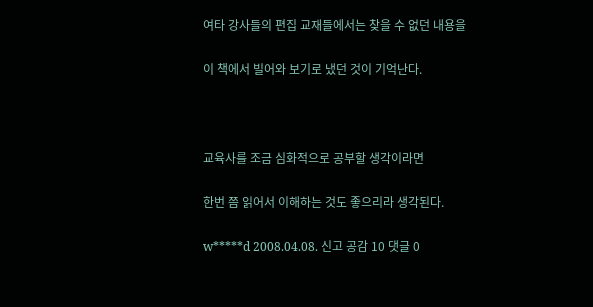여타 강사들의 편집 교재들에서는 찾을 수 없던 내용을

이 책에서 빌어와 보기로 냈던 것이 기억난다.



교육사를 조금 심화적으로 공부할 생각이라면

한번 쯤 읽어서 이해하는 것도 좋으리라 생각된다.

w*****d 2008.04.08. 신고 공감 10 댓글 0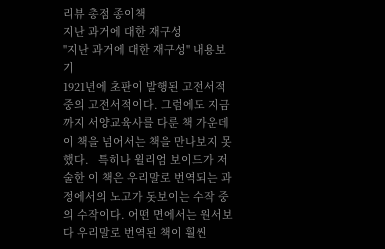리뷰 총점 종이책
지난 과거에 대한 재구성
"지난 과거에 대한 재구성" 내용보기
1921년에 초판이 발행된 고전서적중의 고전서적이다. 그럼에도 지금까지 서양교육사를 다룬 책 가운데 이 책을 넘어서는 책을 만나보지 못했다.   특히나 윌리엄 보이드가 저술한 이 책은 우리말로 번역되는 과정에서의 노고가 돗보이는 수작 중의 수작이다. 어떤 면에서는 원서보다 우리말로 번역된 책이 훨씬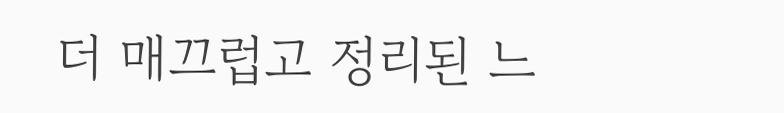더 매끄럽고 정리된 느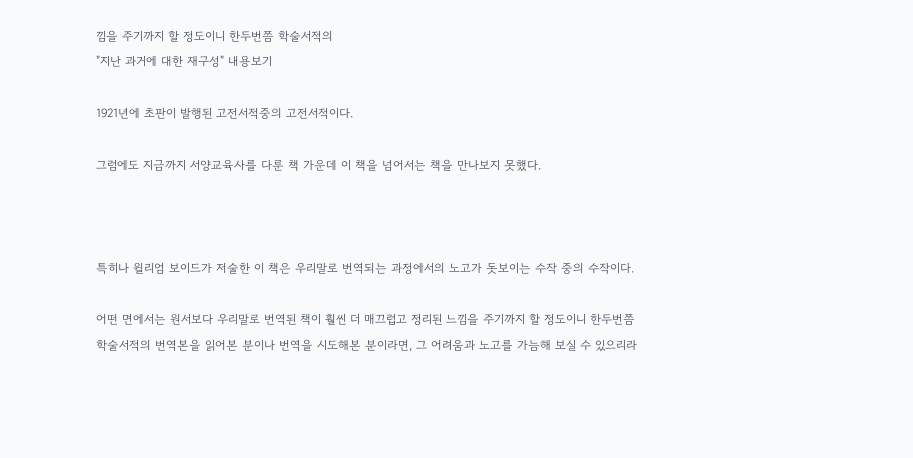낌을 주기까지 할 정도이니 한두번쯤 학술서적의
"지난 과거에 대한 재구성" 내용보기

1921년에 초판이 발행된 고전서적중의 고전서적이다.

그럼에도 지금까지 서양교육사를 다룬 책 가운데 이 책을 넘어서는 책을 만나보지 못했다.



특히나 윌리엄 보이드가 저술한 이 책은 우리말로 번역되는 과정에서의 노고가 돗보이는 수작 중의 수작이다.

어떤 면에서는 원서보다 우리말로 번역된 책이 훨씬 더 매끄럽고 정리된 느낌을 주기까지 할 정도이니 한두번쯤 학술서적의 번역본을 읽어본 분이나 번역을 시도해본 분이라면, 그 어려움과 노고를 가늠해 보실 수 있으리라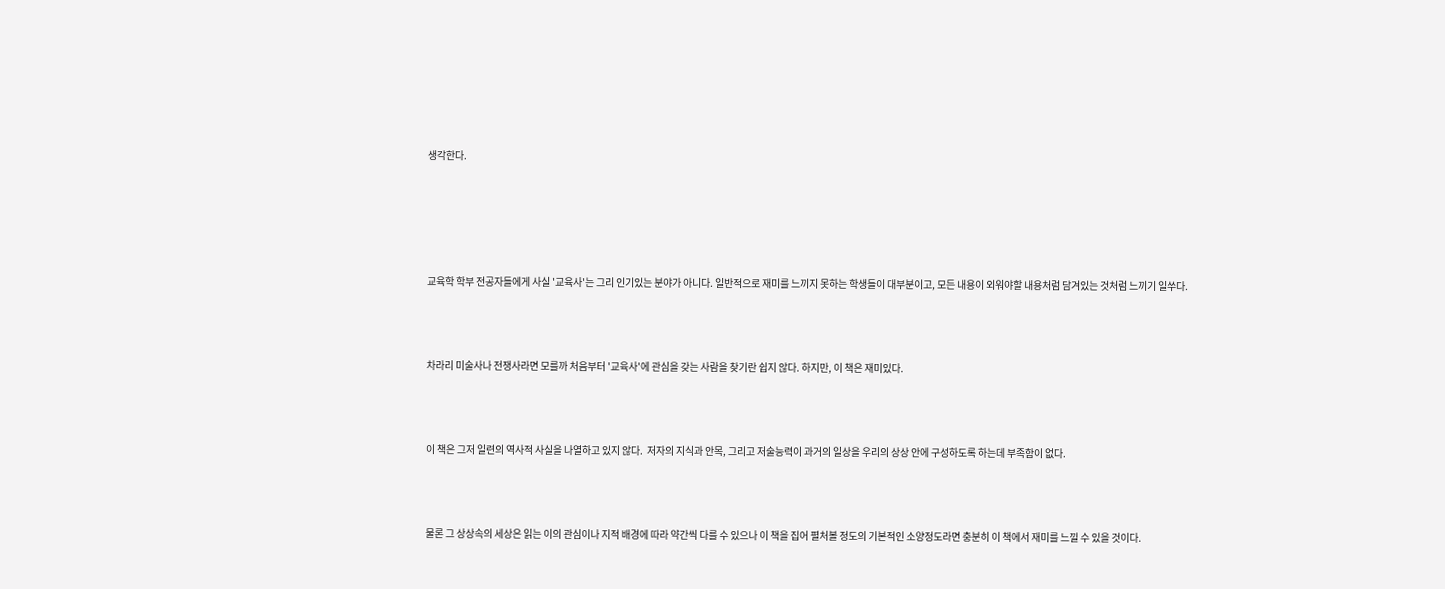생각한다.





교육학 학부 전공자들에게 사실 '교육사'는 그리 인기있는 분야가 아니다. 일반적으로 재미를 느끼지 못하는 학생들이 대부분이고, 모든 내용이 외워야할 내용처럼 담겨있는 것처럼 느끼기 일쑤다.



차라리 미술사나 전쟁사라면 모를까 처음부터 '교육사'에 관심을 갖는 사람을 찾기란 쉽지 않다. 하지만, 이 책은 재미있다.



이 책은 그저 일련의 역사적 사실을 나열하고 있지 않다.  저자의 지식과 안목, 그리고 저술능력이 과거의 일상을 우리의 상상 안에 구성하도록 하는데 부족함이 없다.



물론 그 상상속의 세상은 읽는 이의 관심이나 지적 배경에 따라 약간씩 다를 수 있으나 이 책을 집어 펼처볼 정도의 기본적인 소양정도라면 충분히 이 책에서 재미를 느낄 수 있을 것이다.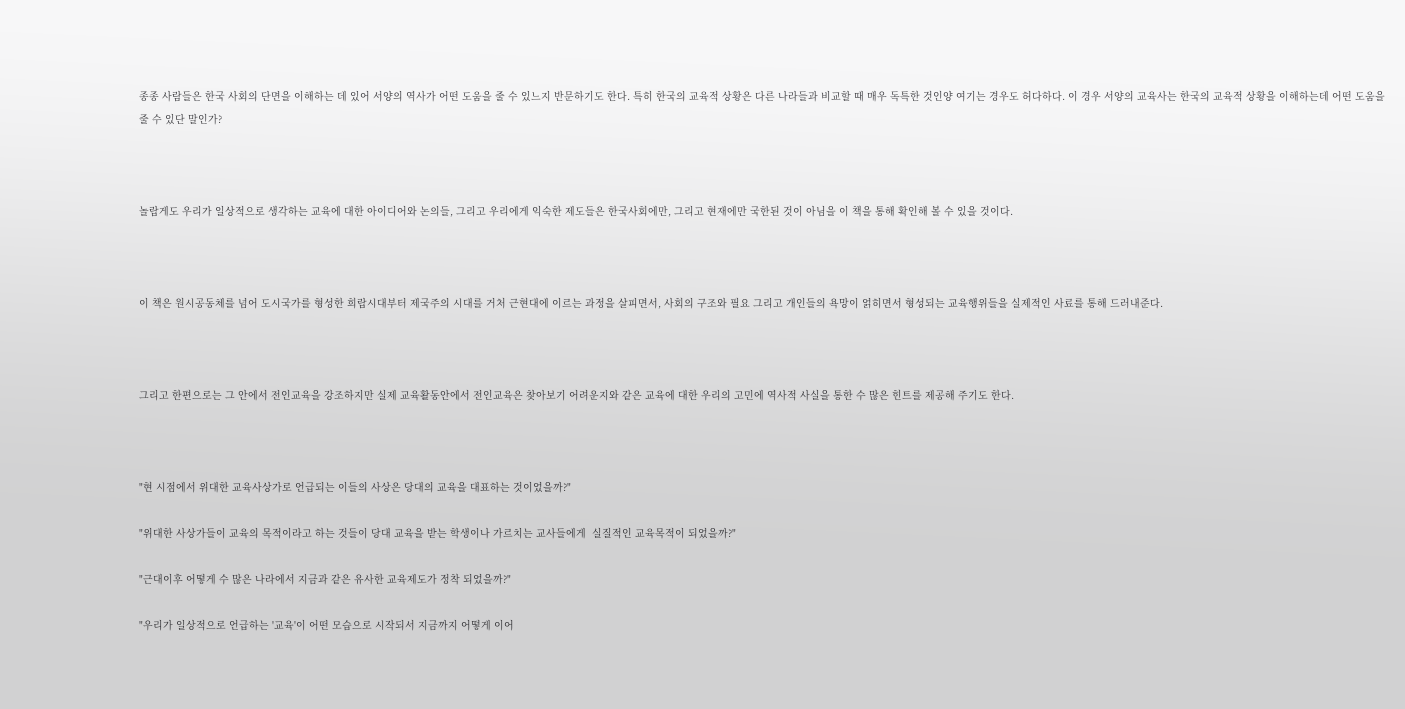종종 사람들은 한국 사회의 단면을 이해하는 데 있어 서양의 역사가 어떤 도움을 줄 수 있느지 반문하기도 한다. 특히 한국의 교육적 상황은 다른 나라들과 비교할 때 매우 독특한 것인양 여기는 경우도 허다하다. 이 경우 서양의 교육사는 한국의 교육적 상황을 이해하는데 어떤 도움을 줄 수 있단 말인가?



놀랍게도 우리가 일상적으로 생각하는 교육에 대한 아이디어와 논의들, 그리고 우리에게 익숙한 제도들은 한국사회에만, 그리고 현재에만 국한된 것이 아님을 이 책을 통해 확인해 볼 수 있을 것이다.



이 책은 원시공동체를 넘어 도시국가를 형성한 희랍시대부터 제국주의 시대를 거처 근현대에 이르는 과정을 살피면서, 사회의 구조와 필요 그리고 개인들의 욕망이 얽히면서 형성되는 교육행위들을 실제적인 사료를 통해 드러내준다.



그리고 한편으로는 그 안에서 전인교육을 강조하지만 실제 교육활동안에서 전인교육은 찾아보기 어려운지와 같은 교육에 대한 우리의 고민에 역사적 사실을 통한 수 많은 힌트를 제공해 주기도 한다.



"현 시점에서 위대한 교육사상가로 언급되는 이들의 사상은 당대의 교육을 대표하는 것이었을까?"

"위대한 사상가들이 교육의 목적이라고 하는 것들이 당대 교육을 받는 학생이나 가르치는 교사들에게  실질적인 교육목적이 되었을까?"

"근대이후 어떻게 수 많은 나라에서 지금과 같은 유사한 교육제도가 정착 되었을까?"

"우리가 일상적으로 언급하는 '교육'이 어떤 모습으로 시작되서 지금까지 어떻게 이어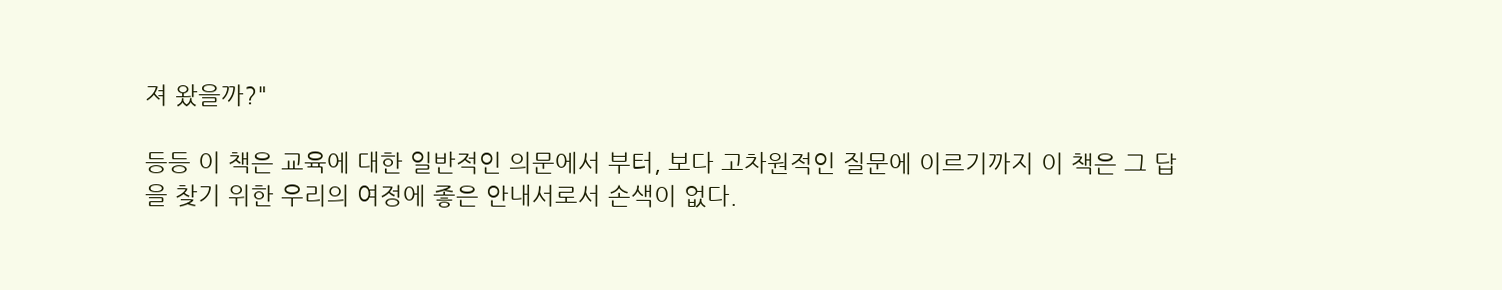져 왔을까?"

등등 이 책은 교육에 대한 일반적인 의문에서 부터, 보다 고차원적인 질문에 이르기까지 이 책은 그 답을 찾기 위한 우리의 여정에 좋은 안내서로서 손색이 없다.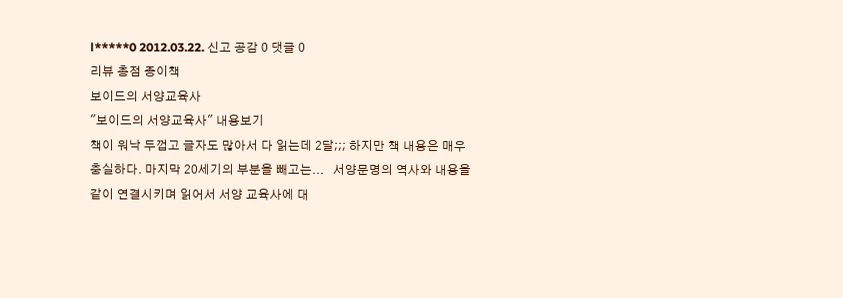l*****0 2012.03.22. 신고 공감 0 댓글 0
리뷰 총점 종이책
보이드의 서양교육사
"보이드의 서양교육사" 내용보기
책이 워낙 두껍고 글자도 많아서 다 읽는데 2달;;; 하지만 책 내용은 매우 충실하다. 마지막 20세기의 부분을 빼고는...   서양문명의 역사와 내용을 같이 연결시키며 읽어서 서양 교육사에 대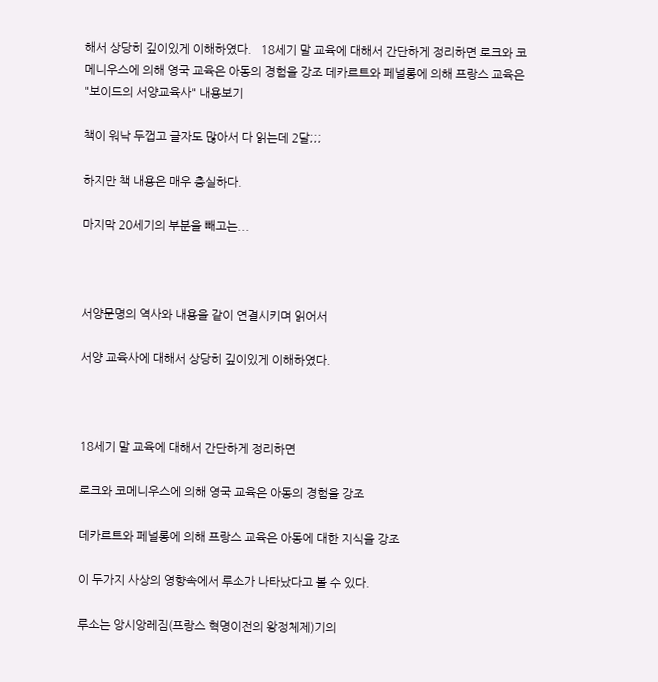해서 상당히 깊이있게 이해하였다.   18세기 말 교육에 대해서 간단하게 정리하면 로크와 코메니우스에 의해 영국 교육은 아동의 경험을 강조 데카르트와 페널롱에 의해 프랑스 교육은
"보이드의 서양교육사" 내용보기

책이 워낙 두껍고 글자도 많아서 다 읽는데 2달;;;

하지만 책 내용은 매우 충실하다.

마지막 20세기의 부분을 빼고는...



서양문명의 역사와 내용을 같이 연결시키며 읽어서

서양 교육사에 대해서 상당히 깊이있게 이해하였다.



18세기 말 교육에 대해서 간단하게 정리하면

로크와 코메니우스에 의해 영국 교육은 아동의 경험을 강조

데카르트와 페널롱에 의해 프랑스 교육은 아동에 대한 지식을 강조

이 두가지 사상의 영향속에서 루소가 나타났다고 볼 수 있다.

루소는 앙시앙레짐(프랑스 혁명이전의 왕정체제)기의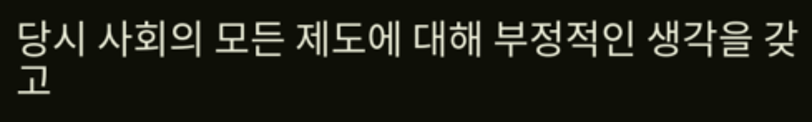당시 사회의 모든 제도에 대해 부정적인 생각을 갖고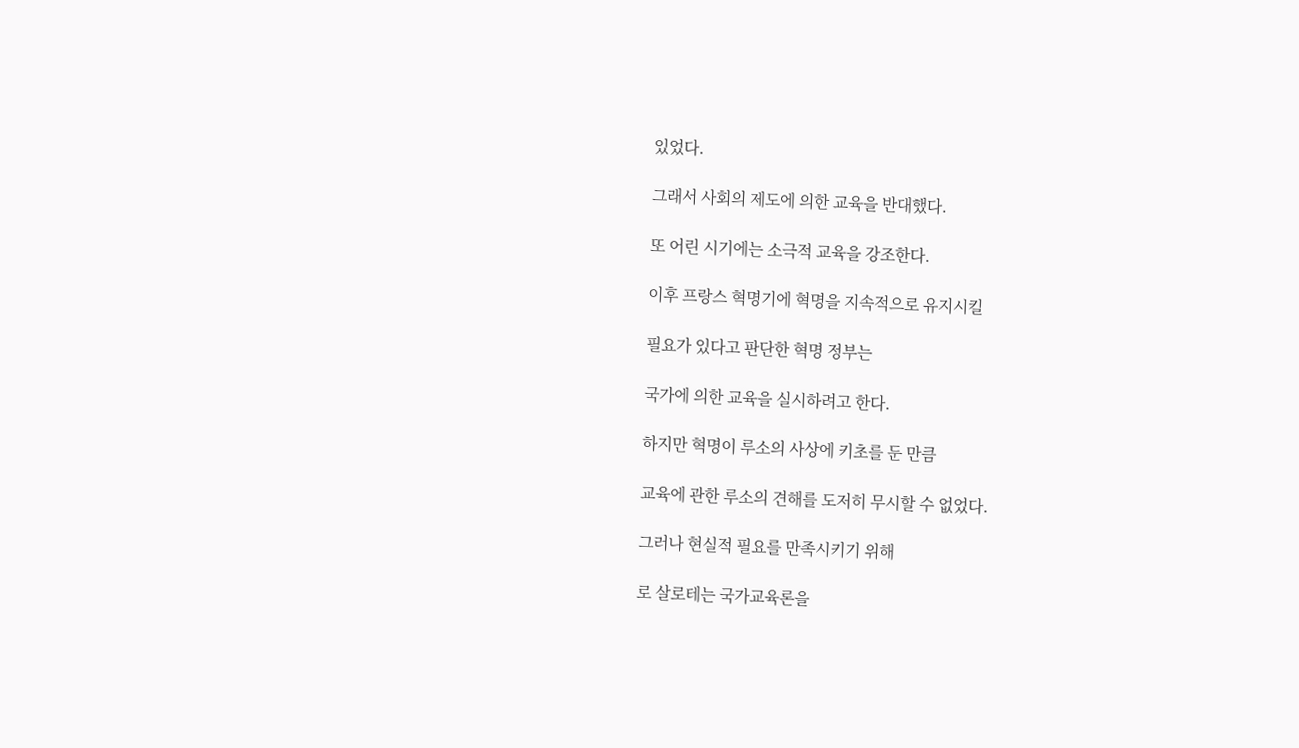있었다.

그래서 사회의 제도에 의한 교육을 반대했다.

또 어린 시기에는 소극적 교육을 강조한다.

이후 프랑스 혁명기에 혁명을 지속적으로 유지시킬

필요가 있다고 판단한 혁명 정부는

국가에 의한 교육을 실시하려고 한다.

하지만 혁명이 루소의 사상에 키초를 둔 만큼

교육에 관한 루소의 견해를 도저히 무시할 수 없었다.

그러나 현실적 필요를 만족시키기 위해

로 살로테는 국가교육론을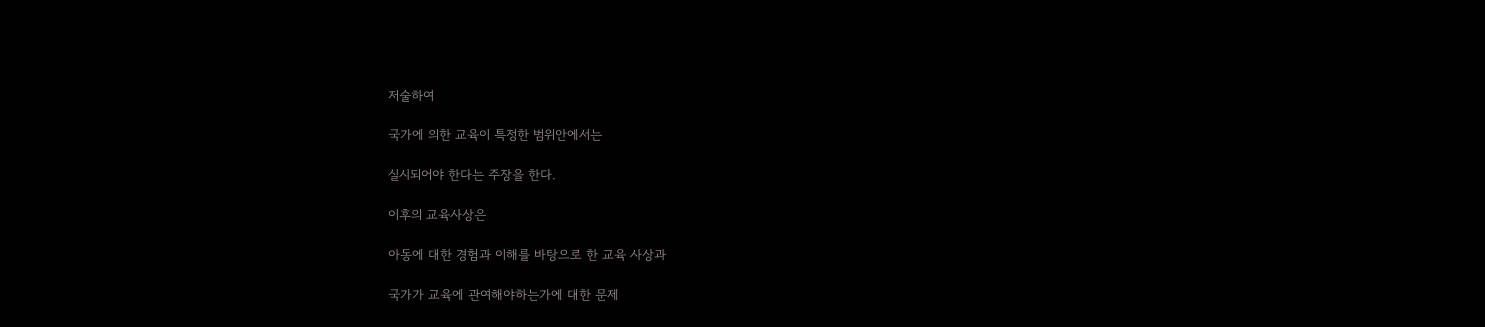저술하여

국가에 의한 교육이 특정한 범위안에서는

실시되어야 한다는 주장을 한다.

이후의 교육사상은

아동에 대한 경험과 이해를 바탕으로 한 교육 사상과

국가가 교육에 관여해야하는가에 대한 문제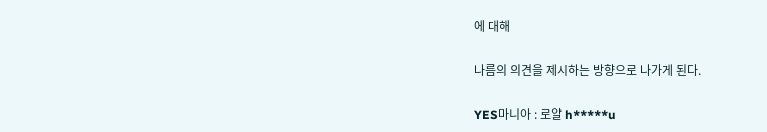에 대해

나름의 의견을 제시하는 방향으로 나가게 된다.

YES마니아 : 로얄 h*****u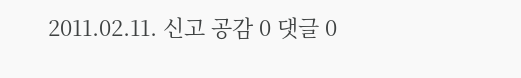2011.02.11. 신고 공감 0 댓글 0